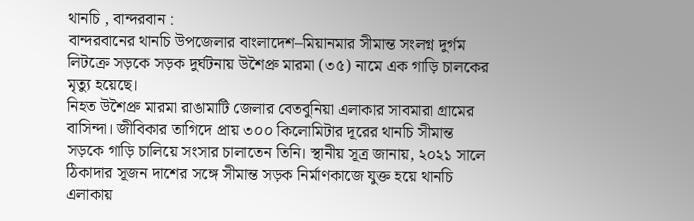থানচি , বান্দরবান :
বান্দরবানের থানচি উপজেলার বাংলাদেশ–মিয়ানমার সীমান্ত সংলগ্ন দুর্গম লিটক্রে সড়কে সড়ক দুর্ঘটনায় উশৈপ্রু মারমা (৩৫) নামে এক গাড়ি চালকের মৃত্যু হয়েছে।
নিহত উশৈপ্রু মারমা রাঙামাটি জেলার বেতবুনিয়া এলাকার সাবমারা গ্রামের বাসিন্দা। জীবিকার তাগিদে প্রায় ৩০০ কিলোমিটার দূরের থানচি সীমান্ত সড়কে গাড়ি চালিয়ে সংসার চালাতেন তিনি। স্থানীয় সূত্র জানায়, ২০২১ সালে ঠিকাদার সূজন দাশের সঙ্গে সীমান্ত সড়ক নির্মাণকাজে যুক্ত হয়ে থানচি এলাকায়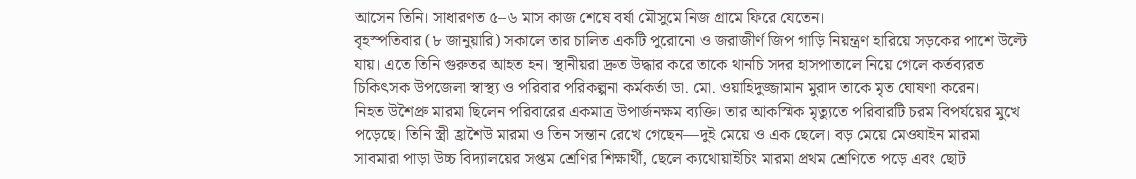আসেন তিনি। সাধারণত ৫–৬ মাস কাজ শেষে বর্ষা মৌসুমে নিজ গ্রামে ফিরে যেতেন।
বৃহস্পতিবার (৮ জানুয়ারি) সকালে তার চালিত একটি পুরোনো ও জরাজীর্ণ জিপ গাড়ি নিয়ন্ত্রণ হারিয়ে সড়কের পাশে উল্টে যায়। এতে তিনি গুরুতর আহত হন। স্থানীয়রা দ্রুত উদ্ধার করে তাকে থানচি সদর হাসপাতালে নিয়ে গেলে কর্তব্যরত চিকিৎসক উপজেলা স্বাস্থ্য ও পরিবার পরিকল্পনা কর্মকর্তা ডা. মো. ওয়াহিদুজ্জামান মুরাদ তাকে মৃত ঘোষণা করেন।
নিহত উশৈপ্রু মারমা ছিলেন পরিবারের একমাত্র উপার্জনক্ষম ব্যক্তি। তার আকস্মিক মৃত্যুতে পরিবারটি চরম বিপর্যয়ের মুখে পড়েছে। তিনি স্ত্রী হ্রাশৈউ মারমা ও তিন সন্তান রেখে গেছেন—দুই মেয়ে ও এক ছেলে। বড় মেয়ে মেওযাইন মারমা সাবমারা পাড়া উচ্চ বিদ্যালয়ের সপ্তম শ্রেণির শিক্ষার্থী, ছেলে ক্যথোয়াইচিং মারমা প্রথম শ্রেণিতে পড়ে এবং ছোট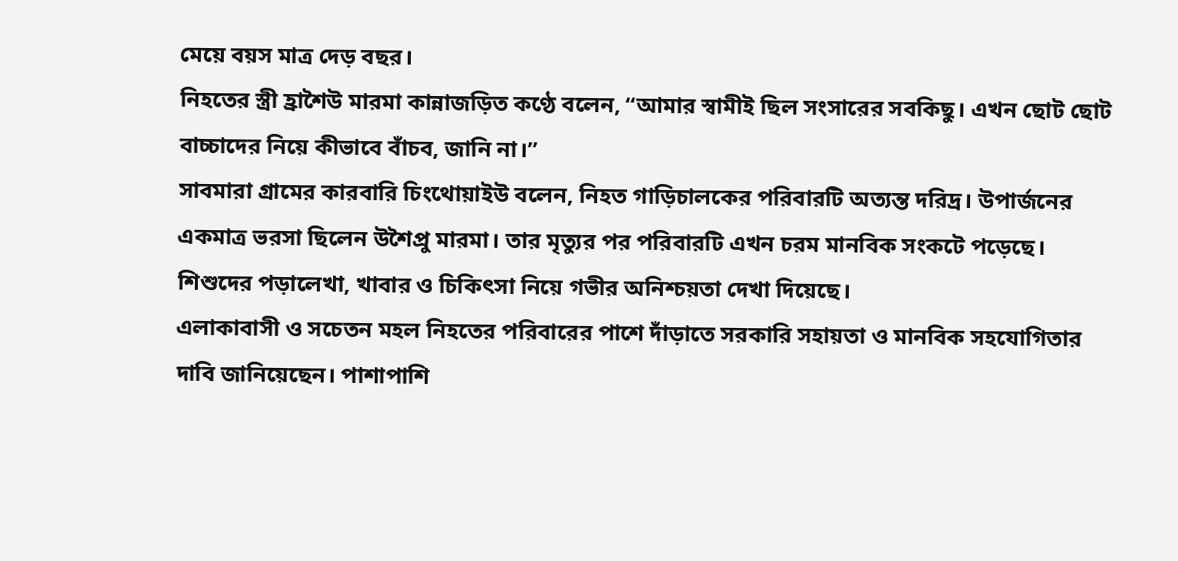মেয়ে বয়স মাত্র দেড় বছর।
নিহতের স্ত্রী হ্রাশৈউ মারমা কান্নাজড়িত কণ্ঠে বলেন, “আমার স্বামীই ছিল সংসারের সবকিছু। এখন ছোট ছোট বাচ্চাদের নিয়ে কীভাবে বাঁচব, জানি না।”
সাবমারা গ্রামের কারবারি চিংথোয়াইউ বলেন, নিহত গাড়িচালকের পরিবারটি অত্যন্ত দরিদ্র। উপার্জনের একমাত্র ভরসা ছিলেন উশৈপ্রু মারমা। তার মৃত্যুর পর পরিবারটি এখন চরম মানবিক সংকটে পড়েছে। শিশুদের পড়ালেখা, খাবার ও চিকিৎসা নিয়ে গভীর অনিশ্চয়তা দেখা দিয়েছে।
এলাকাবাসী ও সচেতন মহল নিহতের পরিবারের পাশে দাঁড়াতে সরকারি সহায়তা ও মানবিক সহযোগিতার দাবি জানিয়েছেন। পাশাপাশি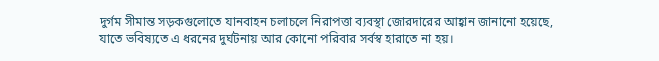দুর্গম সীমান্ত সড়কগুলোতে যানবাহন চলাচলে নিরাপত্তা ব্যবস্থা জোরদারের আহ্বান জানানো হয়েছে, যাতে ভবিষ্যতে এ ধরনের দুর্ঘটনায় আর কোনো পরিবার সর্বস্ব হারাতে না হয়।